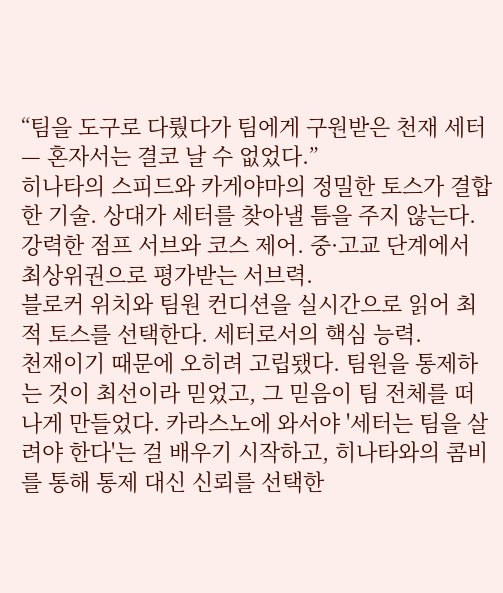“팀을 도구로 다뤘다가 팀에게 구원받은 천재 세터 — 혼자서는 결코 날 수 없었다.”
히나타의 스피드와 카게야마의 정밀한 토스가 결합한 기술. 상대가 세터를 찾아낼 틈을 주지 않는다.
강력한 점프 서브와 코스 제어. 중·고교 단계에서 최상위권으로 평가받는 서브력.
블로커 위치와 팀원 컨디션을 실시간으로 읽어 최적 토스를 선택한다. 세터로서의 핵심 능력.
천재이기 때문에 오히려 고립됐다. 팀원을 통제하는 것이 최선이라 믿었고, 그 믿음이 팀 전체를 떠나게 만들었다. 카라스노에 와서야 '세터는 팀을 살려야 한다'는 걸 배우기 시작하고, 히나타와의 콤비를 통해 통제 대신 신뢰를 선택한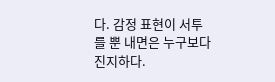다. 감정 표현이 서투를 뿐 내면은 누구보다 진지하다.